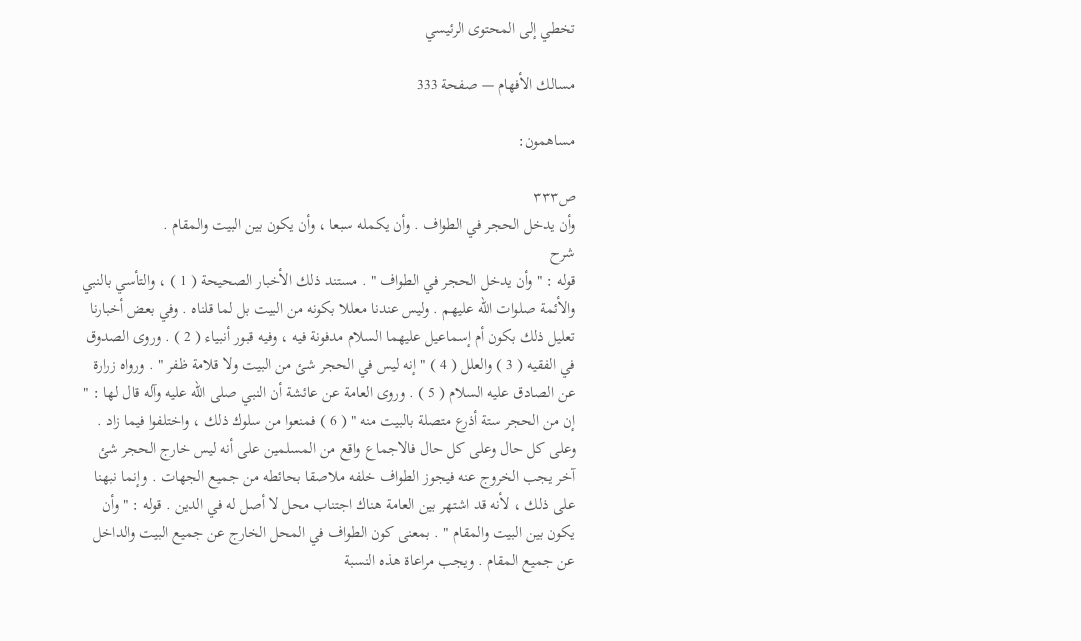تخطي إلى المحتوى الرئيسي

مسالك الأفهام — صفحة 333

مساهمون:

ص٣٣٣
وأن يدخل الحجر في الطواف . وأن يكمله سبعا ، وأن يكون بين البيت والمقام .
شرح
قوله : " وأن يدخل الحجر في الطواف " . مستند ذلك الأخبار الصحيحة ( 1 ) ، والتأسي بالنبي والأئمة صلوات الله عليهم . وليس عندنا معللا بكونه من البيت بل لما قلناه . وفي بعض أخبارنا تعليل ذلك بكون أم إسماعيل عليهما السلام مدفونة فيه ، وفيه قبور أنبياء ( 2 ) . وروى الصدوق في الفقيه ( 3 ) والعلل ( 4 ) " إنه ليس في الحجر شئ من البيت ولا قلامة ظفر " . ورواه زرارة عن الصادق عليه السلام ( 5 ) . وروى العامة عن عائشة أن النبي صلى الله عليه وآله قال لها : " إن من الحجر ستة أذرع متصلة بالبيت منه " ( 6 ) فمنعوا من سلوك ذلك ، واختلفوا فيما زاد . وعلى كل حال وعلى كل حال فالاجماع واقع من المسلمين على أنه ليس خارج الحجر شئ آخر يجب الخروج عنه فيجوز الطواف خلفه ملاصقا بحائطه من جميع الجهات . وإنما نبهنا على ذلك ، لأنه قد اشتهر بين العامة هناك اجتناب محل لا أصل له في الدين . قوله : " وأن يكون بين البيت والمقام " . بمعنى كون الطواف في المحل الخارج عن جميع البيت والداخل عن جميع المقام . ويجب مراعاة هذه النسبة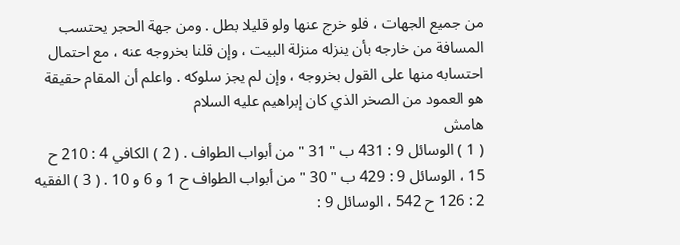من جميع الجهات ، فلو خرج عنها ولو قليلا بطل . ومن جهة الحجر يحتسب المسافة من خارجه بأن ينزله منزلة البيت ، وإن قلنا بخروجه عنه ، مع احتمال احتسابه منها على القول بخروجه ، وإن لم يجز سلوكه . واعلم أن المقام حقيقة هو العمود من الصخر الذي كان إبراهيم عليه السلام
هامش
( 1 ) الوسائل 9 : 431 ب " 31 " من أبواب الطواف . ( 2 ) الكافي 4 : 210 ح 15 ، الوسائل 9 : 429 ب " 30 " من أبواب الطواف ح 1 و 6 و 10 . ( 3 ) الفقيه 2 : 126 ح 542 ، الوسائل 9 :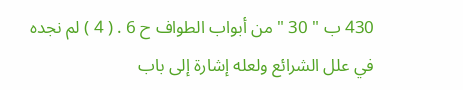430 ب " 30 " من أبواب الطواف ح 6 . ( 4 ) لم نجده في علل الشرائع ولعله إشارة إلى باب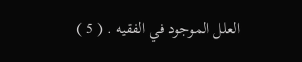العلل الموجود في الفقيه . ( 5 )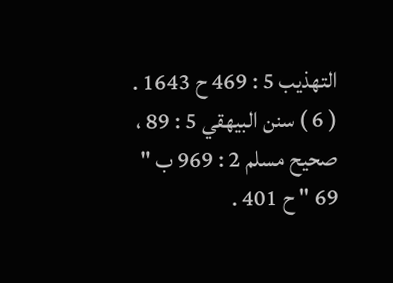التهذيب 5 : 469 ح 1643 . ( 6 ) سنن البيهقي 5 : 89 ، صحيح مسلم 2 : 969 ب " 69 " ح 401 .